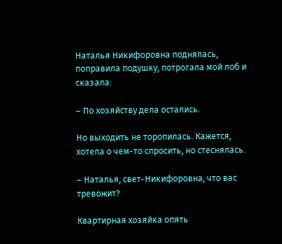Наталья Никифоровна поднялась, поправила подушку, потрогала мой лоб и сказала:

– По хозяйству дела остались.

Но выходить не торопилась. Кажется, хотела о чем-то спросить, но стеснялась.

– Наталья, свет-Никифоровна, что вас тревожит?

Квартирная хозяйка опять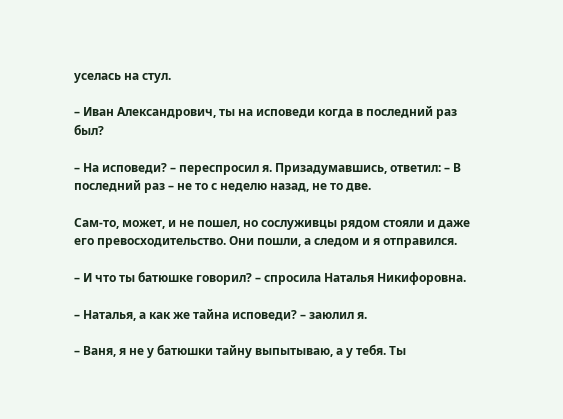уселась на стул.

– Иван Александрович, ты на исповеди когда в последний раз был?

– На исповеди? – переспросил я. Призадумавшись, ответил: – В последний раз – не то с неделю назад, не то две.

Сам-то, может, и не пошел, но сослуживцы рядом стояли и даже его превосходительство. Они пошли, а следом и я отправился.

– И что ты батюшке говорил? – спросила Наталья Никифоровна.

– Наталья, а как же тайна исповеди? – заюлил я.

– Ваня, я не у батюшки тайну выпытываю, а у тебя. Ты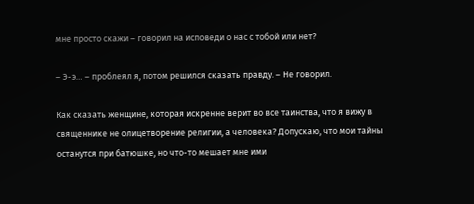мне просто скажи – говорил на исповеди о нас с тобой или нет?

– Э-э… – проблеял я, потом решился сказать правду. – Не говорил.

Как сказать женщине, которая искренне верит во все таинства, что я вижу в священнике не олицетворение религии, а человека? Допускаю, что мои тайны останутся при батюшке, но что-то мешает мне ими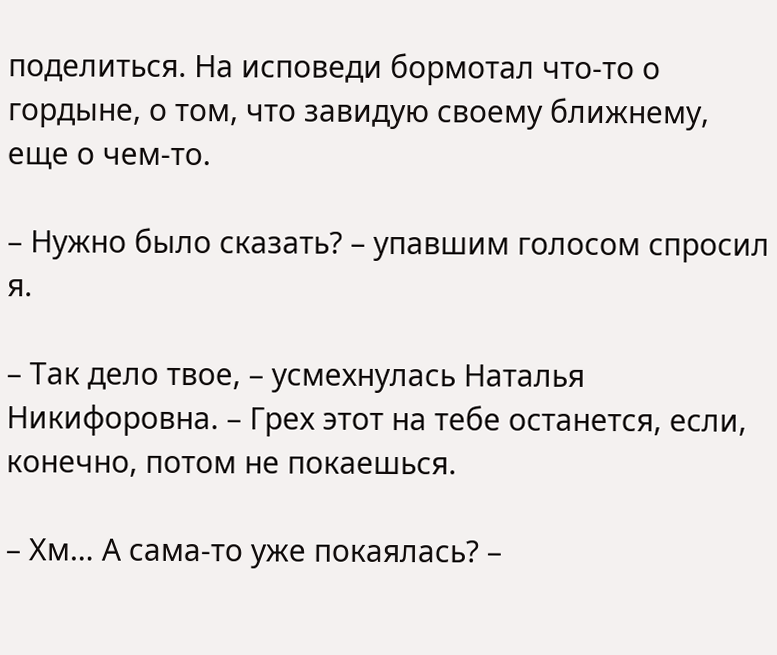поделиться. На исповеди бормотал что-то о гордыне, о том, что завидую своему ближнему, еще о чем-то.

– Нужно было сказать? – упавшим голосом спросил я.

– Так дело твое, – усмехнулась Наталья Никифоровна. – Грех этот на тебе останется, если, конечно, потом не покаешься.

– Хм… А сама-то уже покаялась? –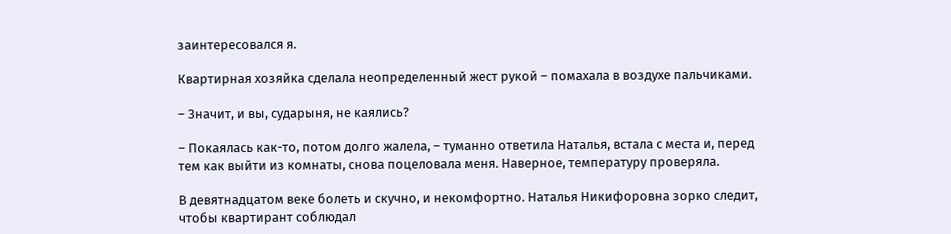заинтересовался я.

Квартирная хозяйка сделала неопределенный жест рукой – помахала в воздухе пальчиками.

– Значит, и вы, сударыня, не каялись?

– Покаялась как-то, потом долго жалела, – туманно ответила Наталья, встала с места и, перед тем как выйти из комнаты, снова поцеловала меня. Наверное, температуру проверяла.

В девятнадцатом веке болеть и скучно, и некомфортно. Наталья Никифоровна зорко следит, чтобы квартирант соблюдал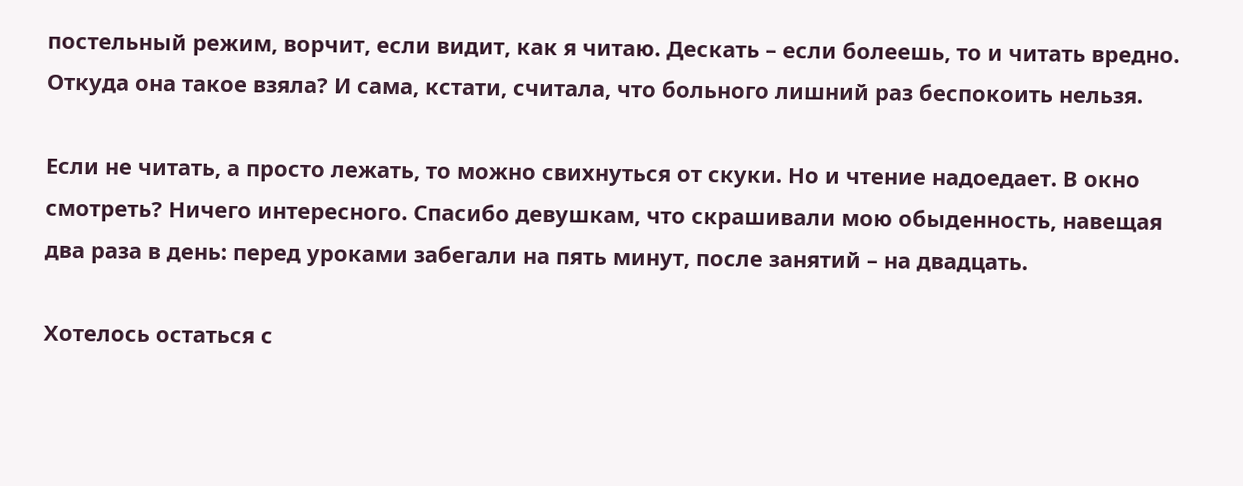постельный режим, ворчит, если видит, как я читаю. Дескать – если болеешь, то и читать вредно. Откуда она такое взяла? И сама, кстати, считала, что больного лишний раз беспокоить нельзя.

Если не читать, а просто лежать, то можно свихнуться от скуки. Но и чтение надоедает. В окно смотреть? Ничего интересного. Спасибо девушкам, что скрашивали мою обыденность, навещая два раза в день: перед уроками забегали на пять минут, после занятий – на двадцать.

Хотелось остаться с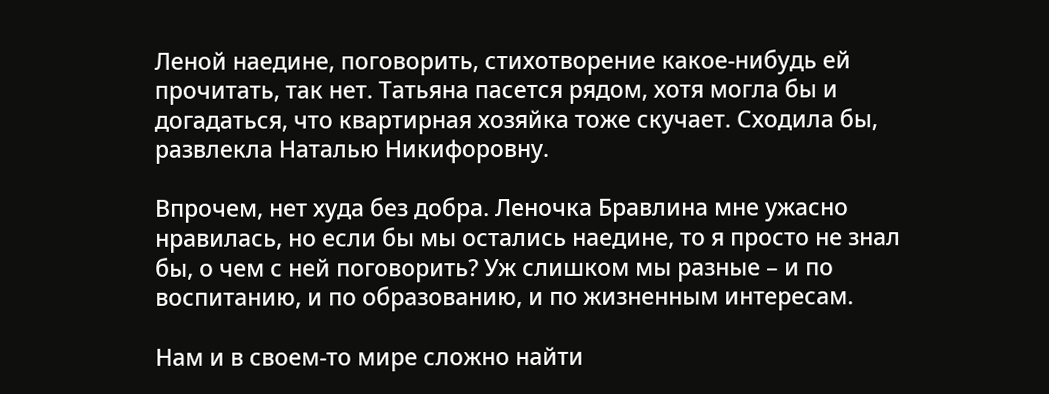Леной наедине, поговорить, стихотворение какое-нибудь ей прочитать, так нет. Татьяна пасется рядом, хотя могла бы и догадаться, что квартирная хозяйка тоже скучает. Сходила бы, развлекла Наталью Никифоровну.

Впрочем, нет худа без добра. Леночка Бравлина мне ужасно нравилась, но если бы мы остались наедине, то я просто не знал бы, о чем с ней поговорить? Уж слишком мы разные – и по воспитанию, и по образованию, и по жизненным интересам.

Нам и в своем-то мире сложно найти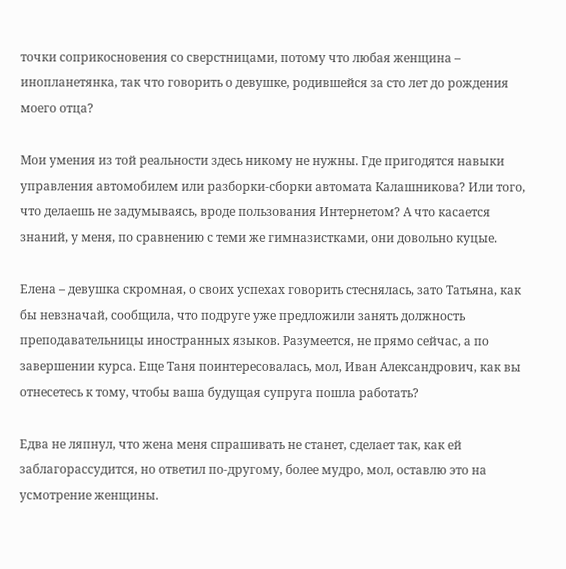точки соприкосновения со сверстницами, потому что любая женщина – инопланетянка, так что говорить о девушке, родившейся за сто лет до рождения моего отца?

Мои умения из той реальности здесь никому не нужны. Где пригодятся навыки управления автомобилем или разборки-сборки автомата Калашникова? Или того, что делаешь не задумываясь, вроде пользования Интернетом? А что касается знаний, у меня, по сравнению с теми же гимназистками, они довольно куцые.

Елена – девушка скромная, о своих успехах говорить стеснялась, зато Татьяна, как бы невзначай, сообщила, что подруге уже предложили занять должность преподавательницы иностранных языков. Разумеется, не прямо сейчас, а по завершении курса. Еще Таня поинтересовалась, мол, Иван Александрович, как вы отнесетесь к тому, чтобы ваша будущая супруга пошла работать?

Едва не ляпнул, что жена меня спрашивать не станет, сделает так, как ей заблагорассудится, но ответил по-другому, более мудро, мол, оставлю это на усмотрение женщины.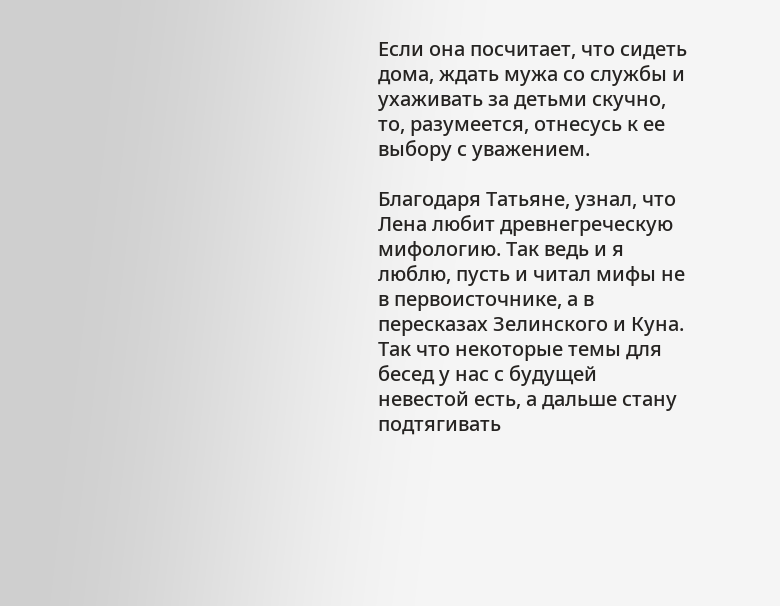Если она посчитает, что сидеть дома, ждать мужа со службы и ухаживать за детьми скучно, то, разумеется, отнесусь к ее выбору с уважением.

Благодаря Татьяне, узнал, что Лена любит древнегреческую мифологию. Так ведь и я люблю, пусть и читал мифы не в первоисточнике, а в пересказах Зелинского и Куна. Так что некоторые темы для бесед у нас с будущей невестой есть, а дальше стану подтягивать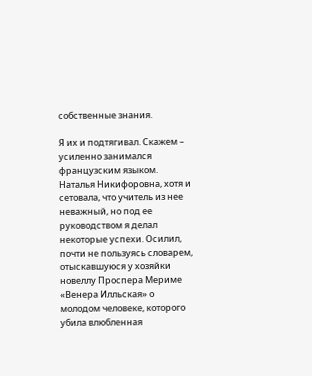собственные знания.

Я их и подтягивал. Скажем – усиленно занимался французским языком. Наталья Никифоровна, хотя и сетовала, что учитель из нее неважный, но под ее руководством я делал некоторые успехи. Осилил, почти не пользуясь словарем, отыскавшуюся у хозяйки новеллу Проспера Мериме «Венера Илльская» о молодом человеке, которого убила влюбленная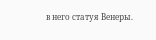в него статуя Венеры.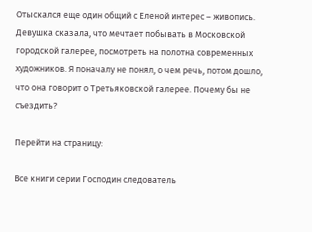Отыскался еще один общий с Еленой интерес – живопись. Девушка сказала, что мечтает побывать в Московской городской галерее, посмотреть на полотна современных художников. Я поначалу не понял, о чем речь, потом дошло, что она говорит о Третьяковской галерее. Почему бы не съездить?

Перейти на страницу:

Все книги серии Господин следователь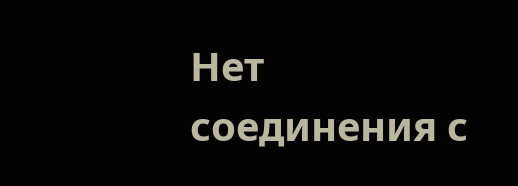Нет соединения с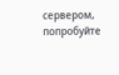сервером, попробуйте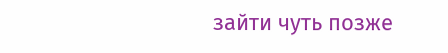зайти чуть позже